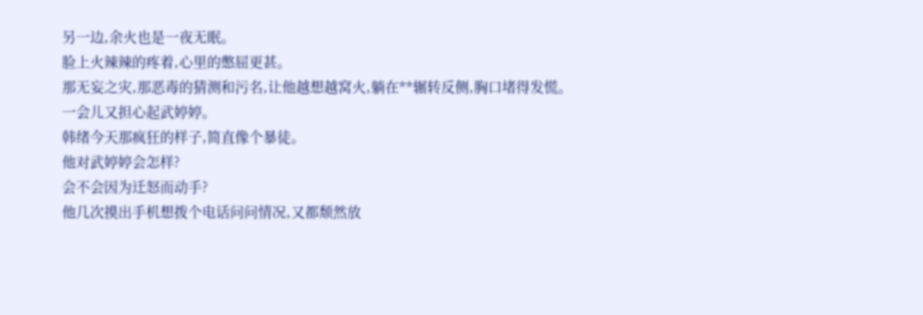另一边,余火也是一夜无眠。
脸上火辣辣的疼着,心里的憋屈更甚。
那无妄之灾,那恶毒的猜测和污名,让他越想越窝火,躺在**辗转反侧,胸口堵得发慌。
一会儿又担心起武婷婷。
韩绪今天那疯狂的样子,简直像个暴徒。
他对武婷婷会怎样?
会不会因为迁怒而动手?
他几次摸出手机想拨个电话问问情况,又都颓然放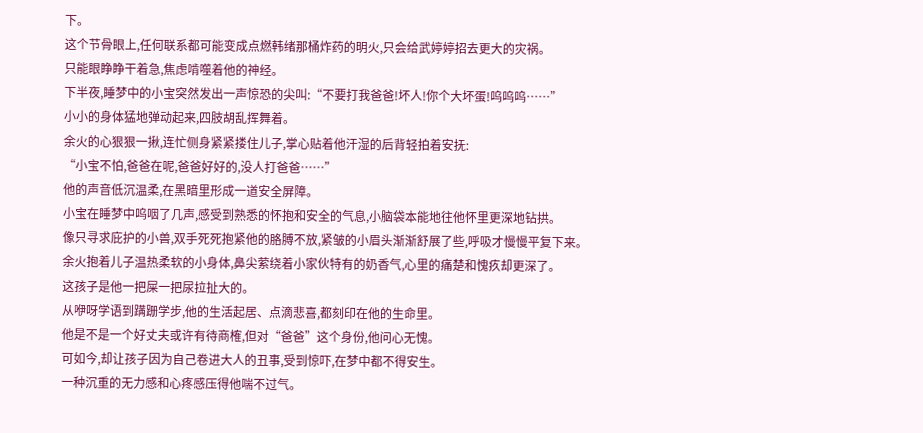下。
这个节骨眼上,任何联系都可能变成点燃韩绪那桶炸药的明火,只会给武婷婷招去更大的灾祸。
只能眼睁睁干着急,焦虑啃噬着他的神经。
下半夜,睡梦中的小宝突然发出一声惊恐的尖叫:“不要打我爸爸!坏人!你个大坏蛋!呜呜呜……”
小小的身体猛地弹动起来,四肢胡乱挥舞着。
余火的心狠狠一揪,连忙侧身紧紧搂住儿子,掌心贴着他汗湿的后背轻拍着安抚:
“小宝不怕,爸爸在呢,爸爸好好的,没人打爸爸……”
他的声音低沉温柔,在黑暗里形成一道安全屏障。
小宝在睡梦中呜咽了几声,感受到熟悉的怀抱和安全的气息,小脑袋本能地往他怀里更深地钻拱。
像只寻求庇护的小兽,双手死死抱紧他的胳膊不放,紧皱的小眉头渐渐舒展了些,呼吸才慢慢平复下来。
余火抱着儿子温热柔软的小身体,鼻尖萦绕着小家伙特有的奶香气,心里的痛楚和愧疚却更深了。
这孩子是他一把屎一把尿拉扯大的。
从咿呀学语到蹒跚学步,他的生活起居、点滴悲喜,都刻印在他的生命里。
他是不是一个好丈夫或许有待商榷,但对“爸爸”这个身份,他问心无愧。
可如今,却让孩子因为自己卷进大人的丑事,受到惊吓,在梦中都不得安生。
一种沉重的无力感和心疼感压得他喘不过气。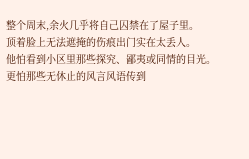整个周末,余火几乎将自己囚禁在了屋子里。
顶着脸上无法遮掩的伤痕出门实在太丢人。
他怕看到小区里那些探究、鄙夷或同情的目光。
更怕那些无休止的风言风语传到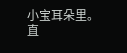小宝耳朵里。
直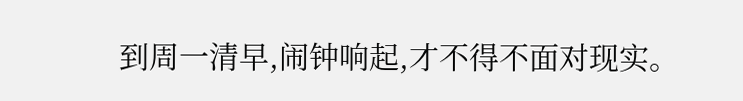到周一清早,闹钟响起,才不得不面对现实。